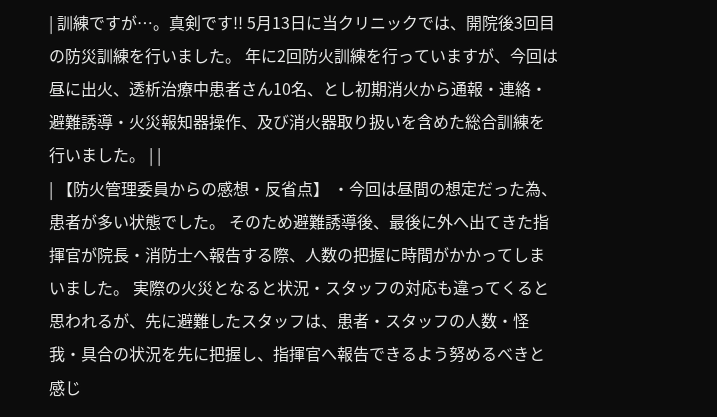| 訓練ですが…。真剣です!! 5月13日に当クリニックでは、開院後3回目の防災訓練を行いました。 年に2回防火訓練を行っていますが、今回は昼に出火、透析治療中患者さん10名、とし初期消火から通報・連絡・避難誘導・火災報知器操作、及び消火器取り扱いを含めた総合訓練を行いました。 | |
| 【防火管理委員からの感想・反省点】 ・今回は昼間の想定だった為、患者が多い状態でした。 そのため避難誘導後、最後に外へ出てきた指揮官が院長・消防士へ報告する際、人数の把握に時間がかかってしまいました。 実際の火災となると状況・スタッフの対応も違ってくると思われるが、先に避難したスタッフは、患者・スタッフの人数・怪我・具合の状況を先に把握し、指揮官へ報告できるよう努めるべきと感じ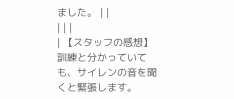ました。 | |
| | |
| 【スタッフの感想】 訓練と分かっていても、サイレンの音を聞くと緊張します。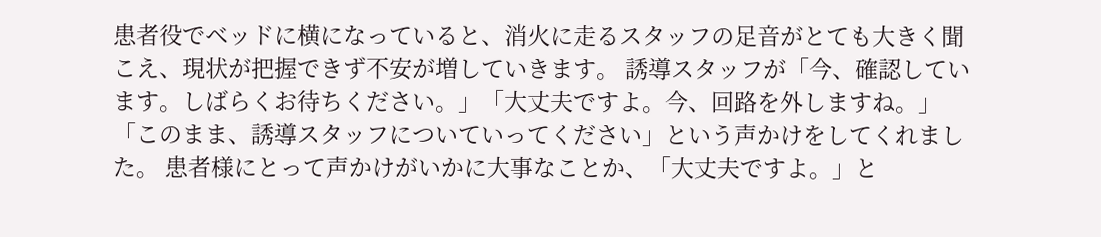患者役でベッドに横になっていると、消火に走るスタッフの足音がとても大きく聞こえ、現状が把握できず不安が増していきます。 誘導スタッフが「今、確認しています。しばらくお待ちください。」「大丈夫ですよ。今、回路を外しますね。」「このまま、誘導スタッフについていってください」という声かけをしてくれました。 患者様にとって声かけがいかに大事なことか、「大丈夫ですよ。」と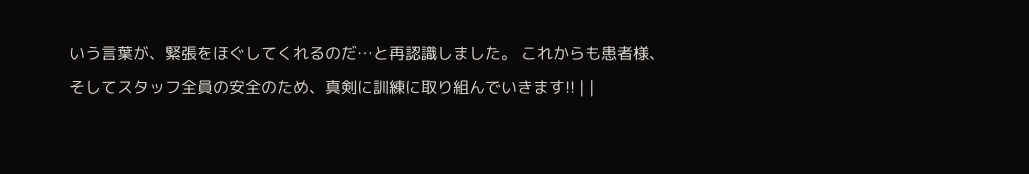いう言葉が、緊張をほぐしてくれるのだ…と再認識しました。 これからも患者様、そしてスタッフ全員の安全のため、真剣に訓練に取り組んでいきます!! | |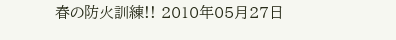春の防火訓練!! 2010年05月27日